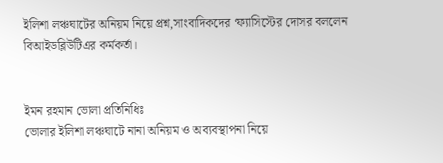ইলিশা লঞ্চঘাটের অনিয়ম নিয়ে প্রশ্ন,সাংবাদিকদের ‘ফ্যাসিস্টের দোসর বললেন বিআইডব্লিউটিএর কর্মকর্তা।


ইমন রহমান ভোলা প্রতিনিধিঃ
ভোলার ইলিশা লঞ্চঘাটে নানা অনিয়ম ও অব্যবস্থাপনা নিয়ে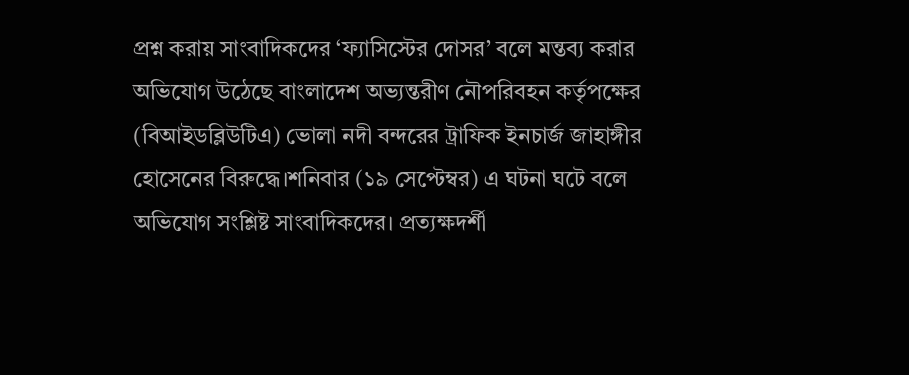প্রশ্ন করায় সাংবাদিকদের ‘ফ্যাসিস্টের দোসর’ বলে মন্তব্য করার অভিযোগ উঠেছে বাংলাদেশ অভ্যন্তরীণ নৌপরিবহন কর্তৃপক্ষের (বিআইডব্লিউটিএ) ভোলা নদী বন্দরের ট্রাফিক ইনচার্জ জাহাঙ্গীর হোসেনের বিরুদ্ধে।শনিবার (১৯ সেপ্টেম্বর) এ ঘটনা ঘটে বলে অভিযোগ সংশ্লিষ্ট সাংবাদিকদের। প্রত্যক্ষদর্শী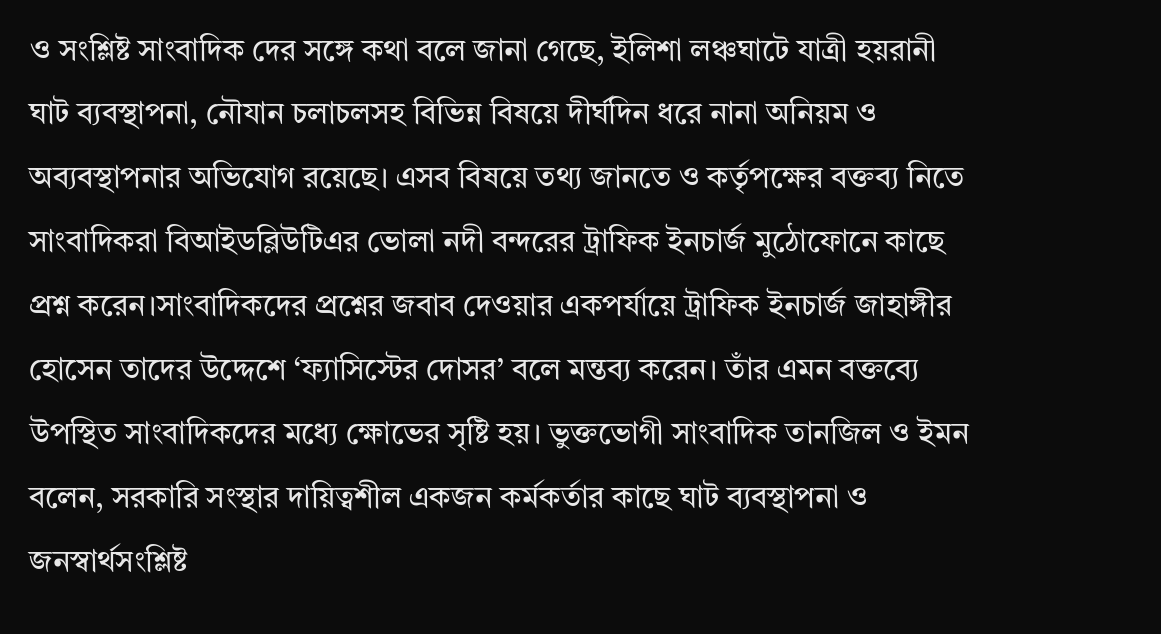ও সংশ্লিষ্ট সাংবাদিক দের সঙ্গে কথা বলে জানা গেছে, ইলিশা লঞ্চঘাটে যাত্রী হয়রানী ঘাট ব্যবস্থাপনা, নৌযান চলাচলসহ বিভিন্ন বিষয়ে দীর্ঘদিন ধরে নানা অনিয়ম ও অব্যবস্থাপনার অভিযোগ রয়েছে। এসব বিষয়ে তথ্য জানতে ও কর্তৃপক্ষের বক্তব্য নিতে সাংবাদিকরা বিআইডব্লিউটিএর ভোলা নদী বন্দরের ট্রাফিক ইনচার্জ মুঠোফোনে কাছে প্রশ্ন করেন।সাংবাদিকদের প্রশ্নের জবাব দেওয়ার একপর্যায়ে ট্রাফিক ইনচার্জ জাহাঙ্গীর হোসেন তাদের উদ্দেশে ‘ফ্যাসিস্টের দোসর’ বলে মন্তব্য করেন। তাঁর এমন বক্তব্যে উপস্থিত সাংবাদিকদের মধ্যে ক্ষোভের সৃষ্টি হয়। ভুক্তভোগী সাংবাদিক তানজিল ও ইমন বলেন, সরকারি সংস্থার দায়িত্বশীল একজন কর্মকর্তার কাছে ঘাট ব্যবস্থাপনা ও জনস্বার্থসংশ্লিষ্ট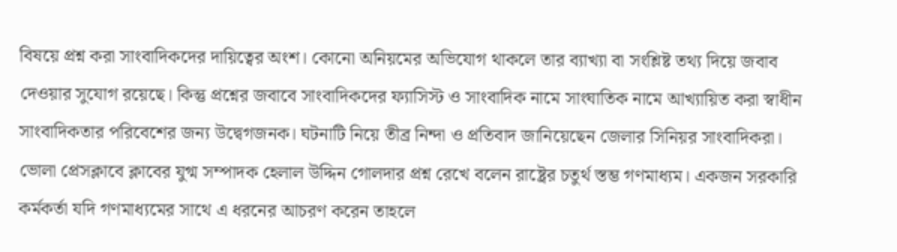বিষয়ে প্রশ্ন করা সাংবাদিকদের দায়িত্বের অংশ। কোনো অনিয়মের অভিযোগ থাকলে তার ব্যাখ্যা বা সংশ্লিষ্ট তথ্য দিয়ে জবাব দেওয়ার সুযোগ রয়েছে। কিন্তু প্রশ্নের জবাবে সাংবাদিকদের ফ্যাসিস্ট ও সাংবাদিক নামে সাংঘাতিক নামে আখ্যায়িত করা স্বাধীন সাংবাদিকতার পরিবেশের জন্য উদ্বেগজনক। ঘটনাটি নিয়ে তীব্র নিন্দা ও প্রতিবাদ জানিয়েছেন জেলার সিনিয়র সাংবাদিকরা। ভোলা প্রেসক্লাবে ক্লাবের যুগ্ম সম্পাদক হেলাল উদ্দিন গোলদার প্রশ্ন রেখে বলেন রাষ্ট্রের চতুর্থ স্তম্ভ গণমাধ্যম। একজন সরকারি কর্মকর্তা যদি গণমাধ্যমের সাথে এ ধরনের আচরণ করেন তাহলে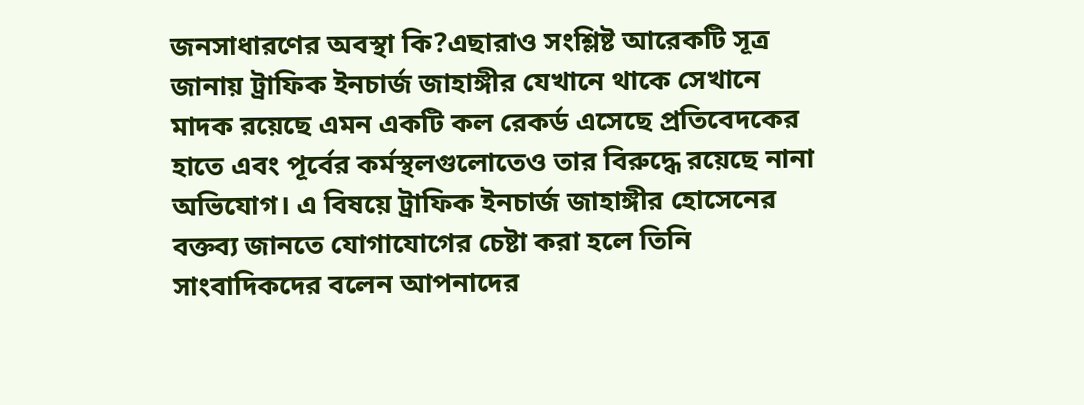জনসাধারণের অবস্থা কি?এছারাও সংশ্লিষ্ট আরেকটি সূত্র জানায় ট্রাফিক ইনচার্জ জাহাঙ্গীর যেখানে থাকে সেখানে মাদক রয়েছে এমন একটি কল রেকর্ড এসেছে প্রতিবেদকের হাতে এবং পূর্বের কর্মস্থলগুলোতেও তার বিরুদ্ধে রয়েছে নানা অভিযোগ। এ বিষয়ে ট্রাফিক ইনচার্জ জাহাঙ্গীর হোসেনের বক্তব্য জানতে যোগাযোগের চেষ্টা করা হলে তিনি সাংবাদিকদের বলেন আপনাদের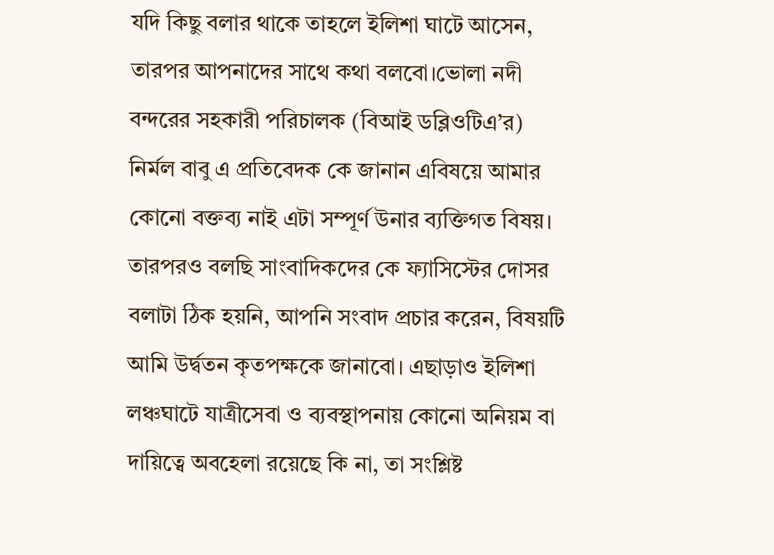যদি কিছু বলার থাকে তাহলে ইলিশা ঘাটে আসেন, তারপর আপনাদের সাথে কথা বলবো।ভোলা নদী বন্দরের সহকারী পরিচালক (বিআই ডব্লিওটিএ’র) নির্মল বাবু এ প্রতিবেদক কে জানান এবিষয়ে আমার কোনো বক্তব্য নাই এটা সম্পূর্ণ উনার ব্যক্তিগত বিষয়। তারপরও বলছি সাংবাদিকদের কে ফ্যাসিস্টের দোসর বলাটা ঠিক হয়নি, আপনি সংবাদ প্রচার করেন, বিষয়টি আমি উর্দ্বতন কৃতপক্ষকে জানাবো। এছাড়াও ইলিশা লঞ্চঘাটে যাত্রীসেবা ও ব্যবস্থাপনায় কোনো অনিয়ম বা দায়িত্বে অবহেলা রয়েছে কি না, তা সংশ্লিষ্ট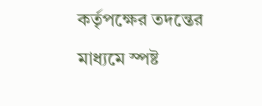কর্তৃপক্ষের তদন্তের মাধ্যমে স্পষ্ট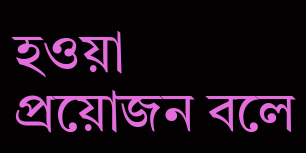হওয়া প্রয়োজন বলে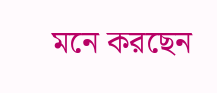মনে করছেন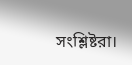সংশ্লিষ্টরা।